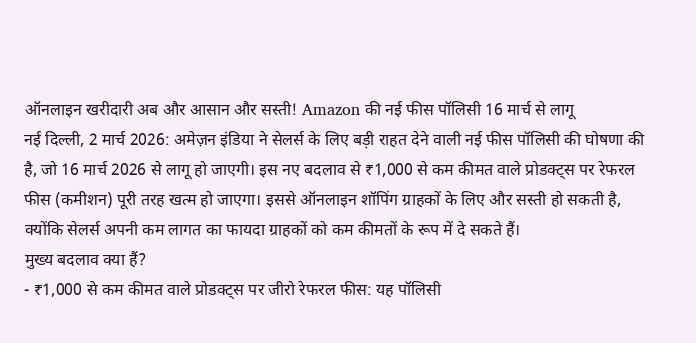ऑनलाइन खरीदारी अब और आसान और सस्ती! Amazon की नई फीस पॉलिसी 16 मार्च से लागू
नई दिल्ली, 2 मार्च 2026: अमेज़न इंडिया ने सेलर्स के लिए बड़ी राहत देने वाली नई फीस पॉलिसी की घोषणा की है, जो 16 मार्च 2026 से लागू हो जाएगी। इस नए बदलाव से ₹1,000 से कम कीमत वाले प्रोडक्ट्स पर रेफरल फीस (कमीशन) पूरी तरह खत्म हो जाएगा। इससे ऑनलाइन शॉपिंग ग्राहकों के लिए और सस्ती हो सकती है, क्योंकि सेलर्स अपनी कम लागत का फायदा ग्राहकों को कम कीमतों के रूप में दे सकते हैं।
मुख्य बदलाव क्या हैं?
- ₹1,000 से कम कीमत वाले प्रोडक्ट्स पर जीरो रेफरल फीस: यह पॉलिसी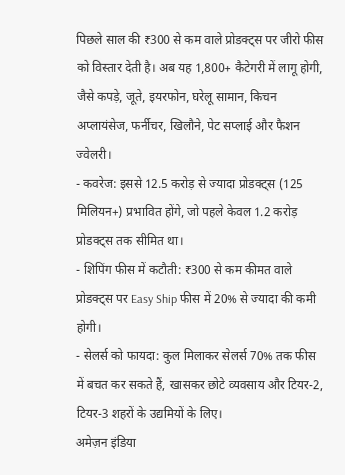पिछले साल की ₹300 से कम वाले प्रोडक्ट्स पर जीरो फीस को विस्तार देती है। अब यह 1,800+ कैटेगरी में लागू होगी, जैसे कपड़े, जूते, इयरफोन, घरेलू सामान, किचन अप्लायंसेज, फर्नीचर, खिलौने, पेट सप्लाई और फैशन ज्वेलरी।
- कवरेज: इससे 12.5 करोड़ से ज्यादा प्रोडक्ट्स (125 मिलियन+) प्रभावित होंगे, जो पहले केवल 1.2 करोड़ प्रोडक्ट्स तक सीमित था।
- शिपिंग फीस में कटौती: ₹300 से कम कीमत वाले प्रोडक्ट्स पर Easy Ship फीस में 20% से ज्यादा की कमी होगी।
- सेलर्स को फायदा: कुल मिलाकर सेलर्स 70% तक फीस में बचत कर सकते हैं, खासकर छोटे व्यवसाय और टियर-2, टियर-3 शहरों के उद्यमियों के लिए।
अमेज़न इंडिया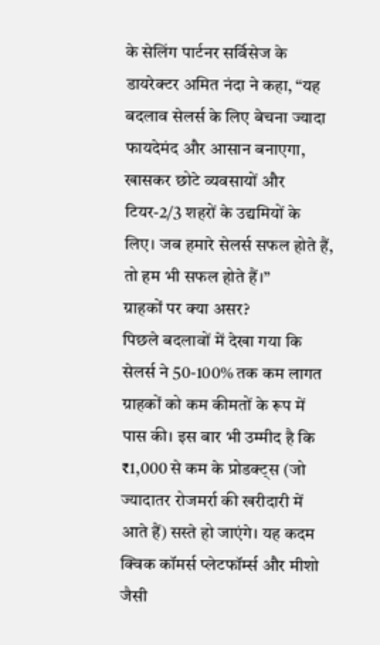के सेलिंग पार्टनर सर्विसेज के डायरेक्टर अमित नंदा ने कहा, “यह बदलाव सेलर्स के लिए बेचना ज्यादा फायदेमंद और आसान बनाएगा, खासकर छोटे व्यवसायों और टियर-2/3 शहरों के उद्यमियों के लिए। जब हमारे सेलर्स सफल होते हैं, तो हम भी सफल होते हैं।”
ग्राहकों पर क्या असर?
पिछले बदलावों में देखा गया कि सेलर्स ने 50-100% तक कम लागत ग्राहकों को कम कीमतों के रूप में पास की। इस बार भी उम्मीद है कि ₹1,000 से कम के प्रोडक्ट्स (जो ज्यादातर रोजमर्रा की खरीदारी में आते हैं) सस्ते हो जाएंगे। यह कदम क्विक कॉमर्स प्लेटफॉर्म्स और मीशो जैसी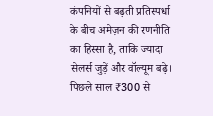कंपनियों से बढ़ती प्रतिस्पर्धा के बीच अमेज़न की रणनीति का हिस्सा है, ताकि ज्यादा सेलर्स जुड़ें और वॉल्यूम बढ़े।
पिछले साल ₹300 से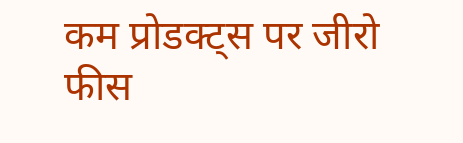कम प्रोडक्ट्स पर जीरो फीस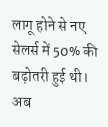लागू होने से नए सेलर्स में 50% की बढ़ोतरी हुई थी। अब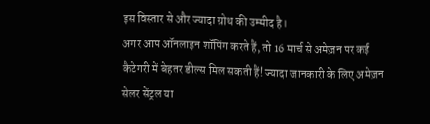इस विस्तार से और ज्यादा ग्रोथ की उम्मीद है।
अगर आप ऑनलाइन शॉपिंग करते हैं, तो 16 मार्च से अमेज़न पर कई कैटेगरी में बेहतर डील्स मिल सकती हैं! ज्यादा जानकारी के लिए अमेज़न सेलर सेंट्रल या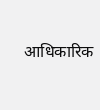आधिकारिक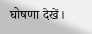घोषणा देखें।